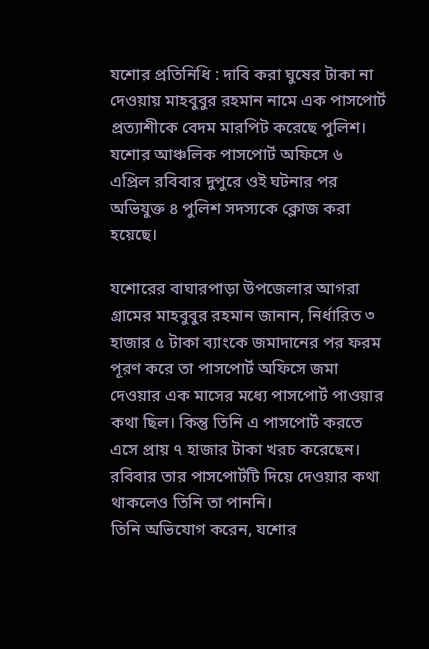যশোর প্রতিনিধি : দাবি করা ঘুষের টাকা না দেওয়ায় মাহবুবুর রহমান নামে এক পাসপোর্ট প্রত্যাশীকে বেদম মারপিট করেছে পুলিশ। যশোর আঞ্চলিক পাসপোর্ট অফিসে ৬ এপ্রিল রবিবার দুপুরে ওই ঘটনার পর অভিযুক্ত ৪ পুলিশ সদস্যকে ক্লোজ করা হয়েছে।

যশোরের বাঘারপাড়া উপজেলার আগরা গ্রামের মাহবুবুর রহমান জানান, নির্ধারিত ৩ হাজার ৫ টাকা ব্যাংকে জমাদানের পর ফরম পূরণ করে তা পাসপোর্ট অফিসে জমা দেওয়ার এক মাসের মধ্যে পাসপোর্ট পাওয়ার কথা ছিল। কিন্তু তিনি এ পাসপোর্ট করতে এসে প্রায় ৭ হাজার টাকা খরচ করেছেন। রবিবার তার পাসপোর্টটি দিয়ে দেওয়ার কথা থাকলেও তিনি তা পাননি।
তিনি অভিযোগ করেন, যশোর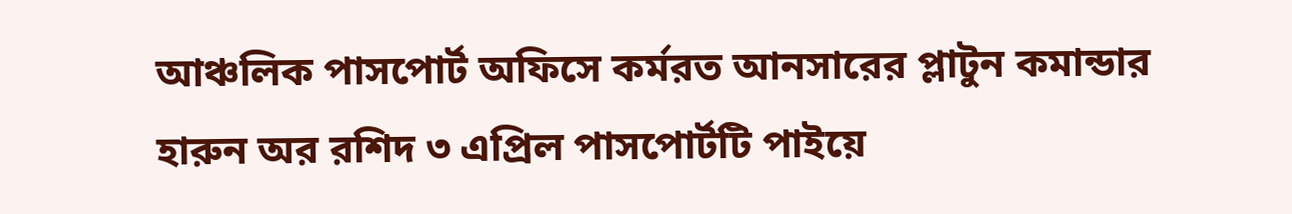আঞ্চলিক পাসপোর্ট অফিসে কর্মরত আনসারের প্লাটুন কমান্ডার হারুন অর রশিদ ৩ এপ্রিল পাসপোর্টটি পাইয়ে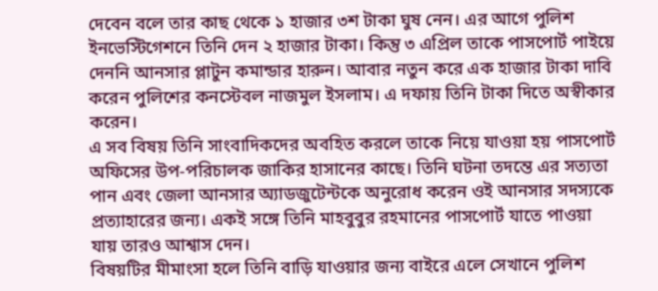দেবেন বলে তার কাছ থেকে ১ হাজার ৩শ টাকা ঘুষ নেন। এর আগে পুলিশ ইনভেস্টিগেশনে তিনি দেন ২ হাজার টাকা। কিন্তু ৩ এপ্রিল তাকে পাসপোর্ট পাইয়ে দেননি আনসার প্লাটুন কমান্ডার হারুন। আবার নতুন করে এক হাজার টাকা দাবি করেন পুলিশের কনস্টেবল নাজমুল ইসলাম। এ দফায় তিনি টাকা দিতে অস্বীকার করেন।
এ সব বিষয় তিনি সাংবাদিকদের অবহিত করলে তাকে নিয়ে যাওয়া হয় পাসপোর্ট অফিসের উপ-পরিচালক জাকির হাসানের কাছে। তিনি ঘটনা তদন্তে এর সত্যতা পান এবং জেলা আনসার অ্যাডজুটেন্টকে অনুরোধ করেন ওই আনসার সদস্যকে প্রত্যাহারের জন্য। একই সঙ্গে তিনি মাহবুবুর রহমানের পাসপোর্ট যাতে পাওয়া যায় তারও আশ্বাস দেন।
বিষয়টির মীমাংসা হলে তিনি বাড়ি যাওয়ার জন্য বাইরে এলে সেখানে পুলিশ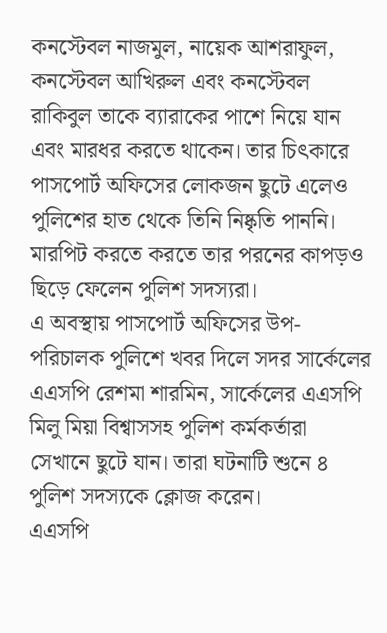কনস্টেবল নাজমুল, নায়েক আশরাফুল, কনস্টেবল আখিরুল এবং কনস্টেবল রাকিবুল তাকে ব্যারাকের পাশে নিয়ে যান এবং মারধর করতে থাকেন। তার চিৎকারে পাসপোর্ট অফিসের লোকজন ছুটে এলেও পুলিশের হাত থেকে তিনি নিষ্কৃতি পাননি। মারপিট করতে করতে তার পরনের কাপড়ও ছিড়ে ফেলেন পুলিশ সদস্যরা।
এ অবস্থায় পাসপোর্ট অফিসের উপ-পরিচালক পুলিশে খবর দিলে সদর সার্কেলের এএসপি রেশমা শারমিন, সার্কেলের এএসপি মিলু মিয়া বিশ্বাসসহ পুলিশ কর্মকর্তারা সেখানে ছুটে যান। তারা ঘটনাটি শুনে ৪ পুলিশ সদস্যকে ক্লোজ করেন।
এএসপি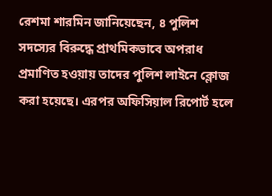রেশমা শারমিন জানিয়েছেন, ৪ পুলিশ সদস্যের বিরুদ্ধে প্রাথমিকভাবে অপরাধ প্রমাণিত হওয়ায় তাদের পুলিশ লাইনে ক্লোজ করা হয়েছে। এরপর অফিসিয়াল রিপোর্ট হলে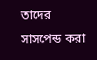তাদের সাসপেন্ড করা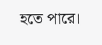হতে পারে।